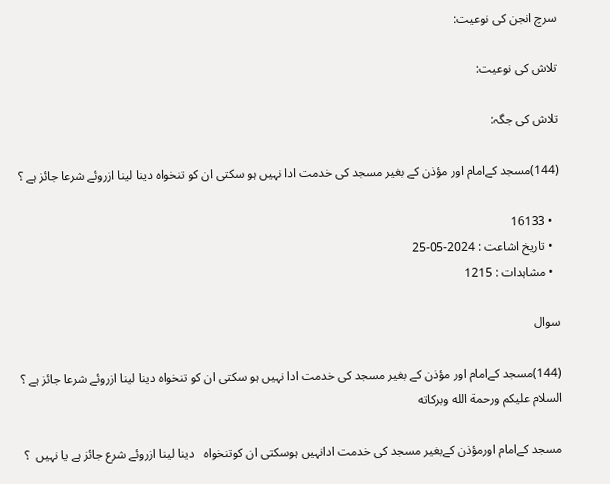سرچ انجن کی نوعیت:

تلاش کی نوعیت:

تلاش کی جگہ:

(144)مسجد کےامام اور مؤذن کے بغیر مسجد کی خدمت ادا نہیں ہو سکتی ان کو تنخواہ دینا لینا ازروئے شرعا جائز ہے ؟

  • 16133
  • تاریخ اشاعت : 2024-05-25
  • مشاہدات : 1215

سوال

(144)مسجد کےامام اور مؤذن کے بغیر مسجد کی خدمت ادا نہیں ہو سکتی ان کو تنخواہ دینا لینا ازروئے شرعا جائز ہے ؟
السلام عليكم ورحمة الله وبركاته

مسجد کےامام اورمؤذن کےبغیر مسجد کی خدمت ادانہیں ہوسکتی ان کوتنخواہ   دینا لینا ازروئے شرع جائز ہے یا نہیں  ؟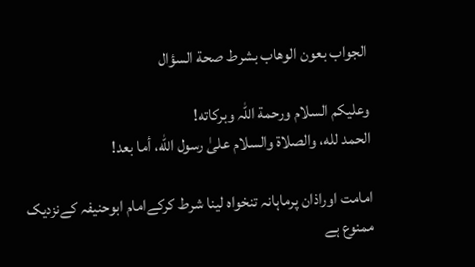الجواب بعون الوهاب بشرط صحة السؤال

وعلیکم السلام ورحمة اللہ وبرکاته!
الحمد لله، والصلاة والسلام علىٰ رسول الله، أما بعد!

امامت اوراذان پرماہانہ تنخواہ لینا شرط کرکےامام ابوحنیفہ کےنزدیک ممنوع ہے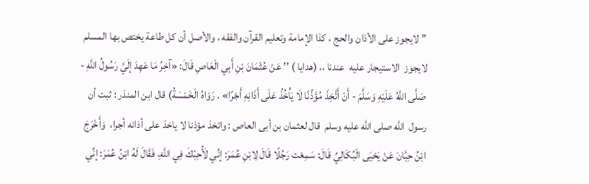’’ لايجوز على الأذان والحج ، كذا الإمامة وتعليم القرآن والفقه ، والأصل أن كل طاعة يختص بها المسلم لايجوز  الاستيجار عليه  عندنا ،، (هدايا ) ’’ عَنْ عُثْمَانَ بْنِ أَبِي الْعَاصِ قَالَ: «آخِرُ مَا عَهِدَ إلَيَّ رَسُولُ اللَّهِ - صَلَّى اللَّهُ عَلَيْهِ وَسَلَّمَ - أَنْ أَتَّخِذَ مُؤَذِّنًا لَا يَأْخُذُ عَلَى أَذَانِهِ أَجْرًا» . رَوَاهُ الْخَمْسَةُ) قال ابن المنذر : ثبت أن رسول  الله صلى الله عليه وسلم  قال لعثمان بن أبى العاص : واتخذ مؤذنا لا ياخذ على أذانه أجرا،  وَأَخْرَجَ ابْنُ حِبَّانَ عَنْ يَحْيَى الْبُكَالِيِّ قَالَ: سَمِعْت رَجُلًا قَالَ لِابْنِ عُمَرَ: إنِّي لَأُحِبّكَ فِي اللَّهِ، فَقَالَ لَهُ ابْنُ عُمَرَ: إنِّي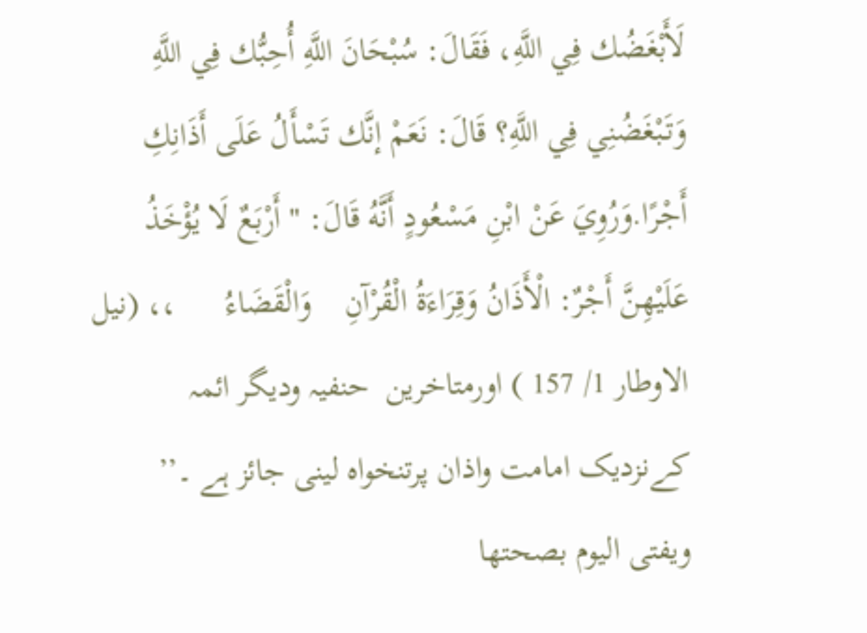لَأَبْغَضُك فِي اللَّهِ، فَقَالَ: سُبْحَانَ اللَّهِ أُحِبُّك فِي اللَّهِ وَتَبْغَضُنِي فِي اللَّهِ؟ قَالَ: نَعَمْ إنَّك تَسْأَلُ عَلَى أَذَانِكِ أَجْرًا.وَرُوِيَ عَنْ ابْنِ مَسْعُودٍ أَنَّهُ قَالَ: " أَرْبَعٌ لَا يُؤْخَذُ عَلَيْهِنَّ أَجْرٌ: الْأَذَانُ وَقِرَاءَةُ الْقُرْآنِ    وَالْقَضَاءُ      ،، (نيل الاوطار 1/ 157 ) اورمتاخرين  حنفیہ ودیگر ائمہ کےنزدیک امامت واذان پرتنخواہ لینی جائز ہے ۔’’  ويفتى اليوم بصحتها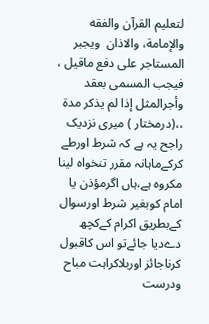لتعليم القرآن والفقه والإمامة، والاذان  ويجبر المستاجر على دفع ماقيل ، فيجب المسمى بعقد وأجرالمثل إذا لم يذكر مدة ،،(درمختار ) ميرى نزدیک راجح یہ ہے کہ شرط اورطے کرکےماہانہ مقرر تنخواہ لینا مکروہ ہے،ہاں اگرمؤذن یا امام کوبغیر شرط اورسوال کےبطریق اکرام کےکچھ دےدیا جائےتو اس کاقبول کرناجائز اوربلاکراہت مباح ودرست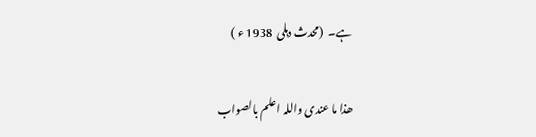ہے۔  (محدث دہلی  1938 ء )

ھذا ما عندی واللہ اعلم بالصواب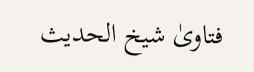فتاویٰ شیخ الحدیث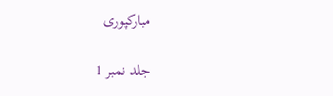مبارکپوری

جلد نمبر 1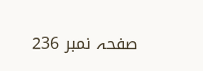صفحہ نمبر 236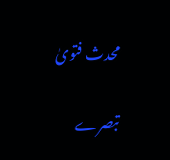محدث فتویٰ

تبصرے